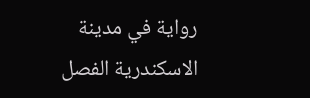رواية في مدينة الاسكندرية الفصل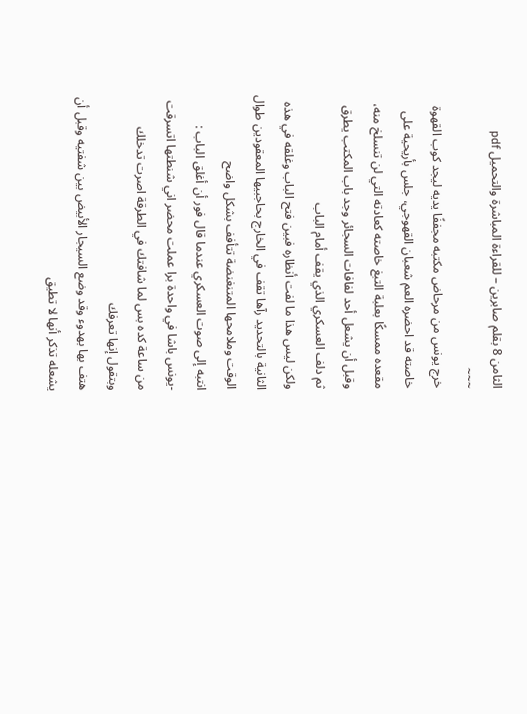الثامن 8 بقلم صابرين – للقراءة المباشرة والتحميل pdf
~~~
خرج يونس من مرحاض مكتبه مجففًا يديه ليجد كوب القهوة خاصته قد احضره العم شعبان القهوجي، جلس بأريحية على مقعده ممسكًا بعلبة التبغ خاصته كعادته التي لن تنسلخ منه، وقبل أن يشعل أحد لفافات السجائر وجد باب المكتب يطرق ثم دلف العسكري الذي يقف أمام الباب
ولكن ليس هذا ما لفت أنظاره فبين فتح الباب وغلقه في هذه الثانية بالتحديد رآها تقف في الخارج بحاجبيها المعقودين طوال الوقت وملامحها المتنغنضة تتأفف بشكل واضح
انتبه إلى صوت العسكري عندما قال فور أن أغلق الباب :
-يونس باشا في واحدة برا عملت محضر اني شنطتها اتسرقت من ساعة كده بس لما شافتك في الطرقة اصرت تدخلك وبتقول إنها تعرفك
هتف بها بهدوء وقد وضع السيجار الأبيض بين شفتيه وقبل أن يشعله تذكر أنها لا تطيق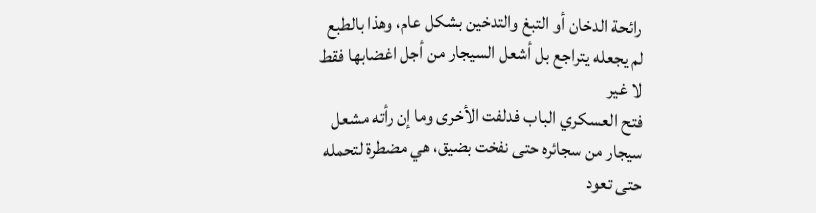رائحة الدخان أو التبغ والتدخين بشكل عام، وهذا بالطبع لم يجعله يتراجع بل أشعل السيجار من أجل اغضابها فقط لا غير
فتح العسكري الباب فدلفت الأخرى وما إن رأته مشعل سيجار من سجائره حتى نفخت بضيق، هي مضطرة لتحمله حتى تعود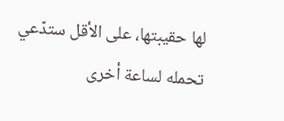لها حقيبتها، على الأقل ستدّعي تحمله لساعة أخرى